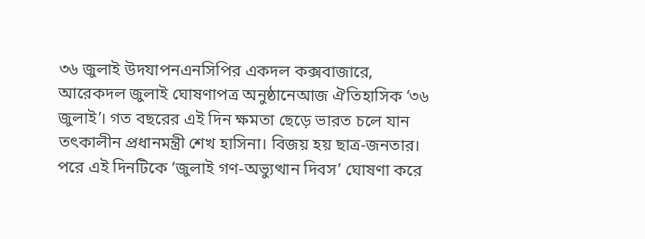৩৬ জুলাই উদযাপনএনসিপির একদল কক্সবাজারে, আরেকদল জুলাই ঘোষণাপত্র অনুষ্ঠানেআজ ঐতিহাসিক ‘৩৬ জুলাই’। গত বছরের এই দিন ক্ষমতা ছেড়ে ভারত চলে যান তৎকালীন প্রধানমন্ত্রী শেখ হাসিনা। বিজয় হয় ছাত্র-জনতার। পরে এই দিনটিকে ‘জুলাই গণ-অভ্যুত্থান দিবস’ ঘোষণা করে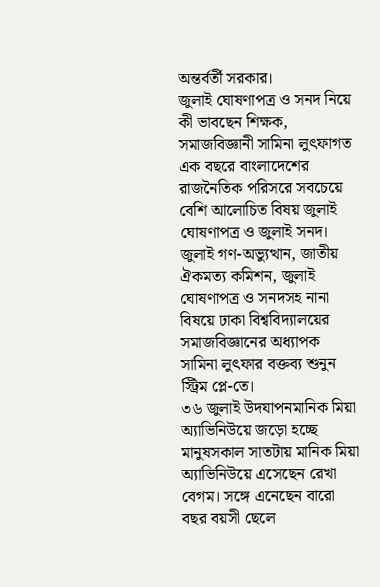অন্তর্বর্তী সরকার।
জুলাই ঘোষণাপত্র ও সনদ নিয়ে কী ভাবছেন শিক্ষক, সমাজবিজ্ঞানী সামিনা লুৎফাগত এক বছরে বাংলাদেশের রাজনৈতিক পরিসরে সবচেয়ে বেশি আলোচিত বিষয় জুলাই ঘোষণাপত্র ও জুলাই সনদ। জুলাই গণ-অভ্যুত্থান, জাতীয় ঐকমত্য কমিশন, জুলাই ঘোষণাপত্র ও সনদসহ নানা বিষয়ে ঢাকা বিশ্ববিদ্যালয়ের সমাজবিজ্ঞানের অধ্যাপক সামিনা লুৎফার বক্তব্য শুনুন স্ট্রিম প্লে-তে।
৩৬ জুলাই উদযাপনমানিক মিয়া অ্যাভিনিউয়ে জড়ো হচ্ছে মানুষসকাল সাতটায় মানিক মিয়া অ্যাভিনিউয়ে এসেছেন রেখা বেগম। সঙ্গে এনেছেন বারো বছর বয়সী ছেলে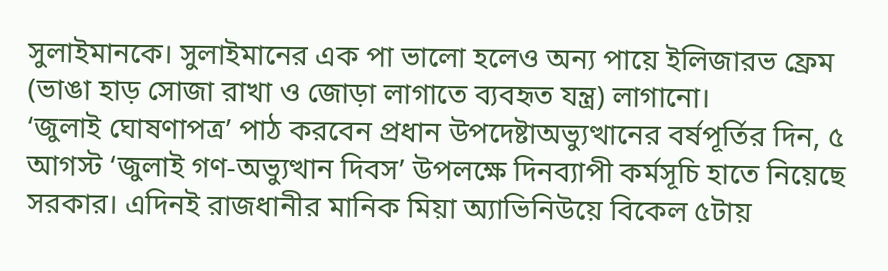সুলাইমানকে। সুলাইমানের এক পা ভালো হলেও অন্য পায়ে ইলিজারভ ফ্রেম (ভাঙা হাড় সোজা রাখা ও জোড়া লাগাতে ব্যবহৃত যন্ত্র) লাগানো।
‘জুলাই ঘোষণাপত্র’ পাঠ করবেন প্রধান উপদেষ্টাঅভ্যুত্থানের বর্ষপূর্তির দিন, ৫ আগস্ট ‘জুলাই গণ-অভ্যুত্থান দিবস’ উপলক্ষে দিনব্যাপী কর্মসূচি হাতে নিয়েছে সরকার। এদিনই রাজধানীর মানিক মিয়া অ্যাভিনিউয়ে বিকেল ৫টায়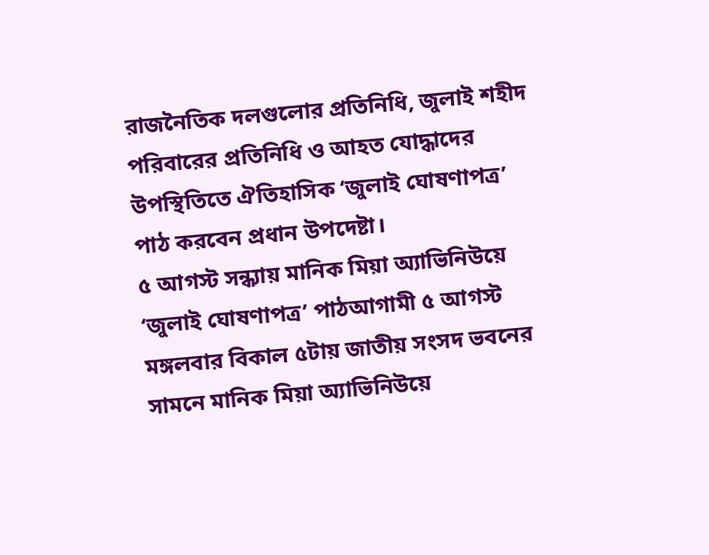রাজনৈতিক দলগুলোর প্রতিনিধি, জুলাই শহীদ পরিবারের প্রতিনিধি ও আহত যোদ্ধাদের উপস্থিতিতে ঐতিহাসিক ‘জুলাই ঘোষণাপত্র’ পাঠ করবেন প্রধান উপদেষ্টা।
৫ আগস্ট সন্ধ্যায় মানিক মিয়া অ্যাভিনিউয়ে ‘জুলাই ঘোষণাপত্র’ পাঠআগামী ৫ আগস্ট মঙ্গলবার বিকাল ৫টায় জাতীয় সংসদ ভবনের সামনে মানিক মিয়া অ্যাভিনিউয়ে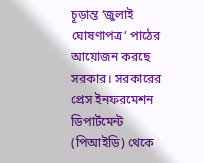চূড়ান্ত ‘জুলাই ঘোষণাপত্র’ পাঠের আয়োজন করছে সরকার। সরকারের প্রেস ইনফরমেশন ডিপার্টমেন্ট (পিআইডি) থেকে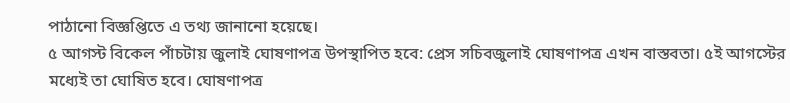পাঠানো বিজ্ঞপ্তিতে এ তথ্য জানানো হয়েছে।
৫ আগস্ট বিকেল পাঁচটায় জুলাই ঘোষণাপত্র উপস্থাপিত হবে: প্রেস সচিবজুলাই ঘোষণাপত্র এখন বাস্তবতা। ৫ই আগস্টের মধ্যেই তা ঘোষিত হবে। ঘোষণাপত্র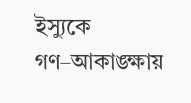ইস্যুকে গণ–আকাঙ্ক্ষায়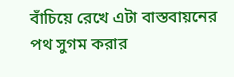বাঁচিয়ে রেখে এটা বাস্তবায়নের পথ সুগম করার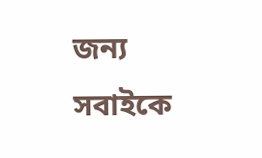জন্য সবাইকে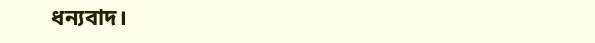ধন্যবাদ।